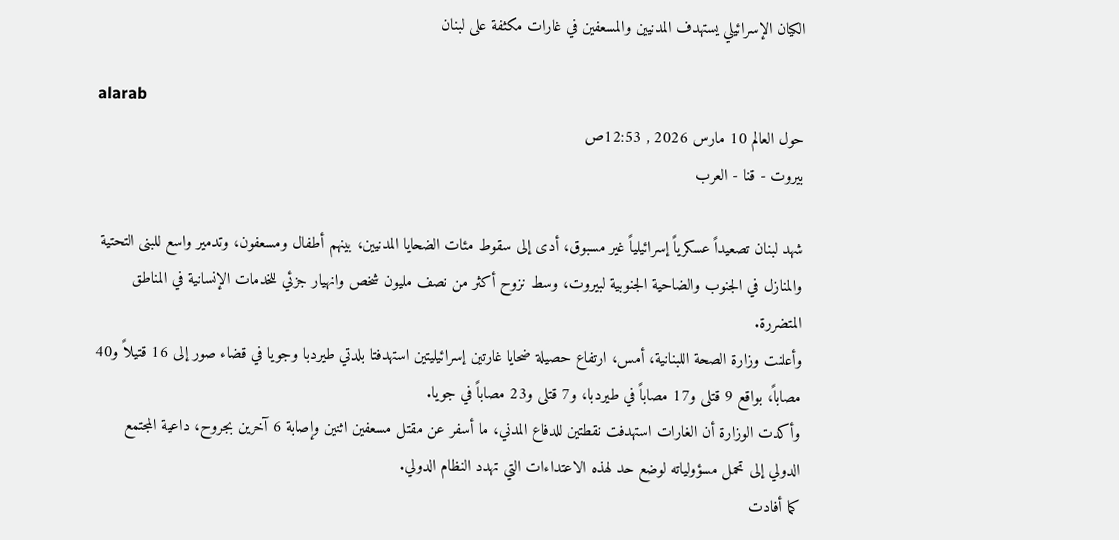الكيان الإسرائيلي يستهدف المدنيين والمسعفين في غارات مكثفة على لبنان

alarab
حول العالم 10 مارس 2026 , 12:53ص
بيروت - قنا - العرب

شهد لبنان تصعيداً عسكرياً إسرائيلياً غير مسبوق، أدى إلى سقوط مئات الضحايا المدنيين، بينهم أطفال ومسعفون، وتدمير واسع للبنى التحتية والمنازل في الجنوب والضاحية الجنوبية لبيروت، وسط نزوح أكثر من نصف مليون شخص وانهيار جزئي للخدمات الإنسانية في المناطق المتضررة.
وأعلنت وزارة الصحة اللبنانية، أمس، ارتفاع حصيلة ضحايا غارتين إسرائيليتين استهدفتا بلدتي طيردبا وجويا في قضاء صور إلى 16 قتيلاً و40 مصاباً، بواقع 9 قتلى و17 مصاباً في طيردبا، و7 قتلى و23 مصاباً في جويا.
وأكدت الوزارة أن الغارات استهدفت نقطتين للدفاع المدني، ما أسفر عن مقتل مسعفين اثنين وإصابة 6 آخرين بجروح، داعية المجتمع الدولي إلى تحمل مسؤولياته لوضع حد لهذه الاعتداءات التي تهدد النظام الدولي.
كما أفادت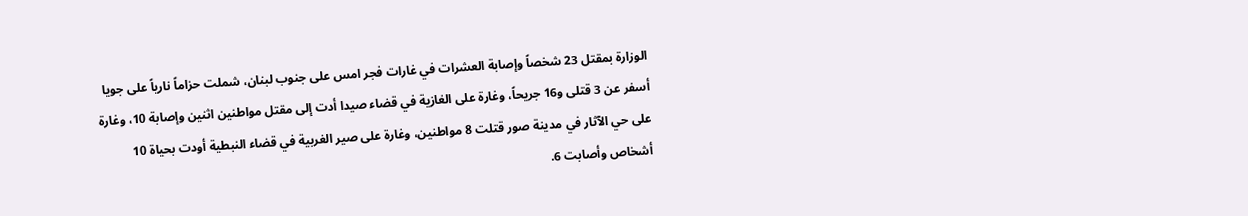الوزارة بمقتل 23 شخصاً وإصابة العشرات في غارات فجر امس على جنوب لبنان، شملت حزاماً نارياً على جويا أسفر عن 3 قتلى و16 جريحاً، وغارة على الغازية في قضاء صيدا أدت إلى مقتل مواطنين اثنين وإصابة 10، وغارة على حي الآثار في مدينة صور قتلت 8 مواطنين، وغارة على صير الغربية في قضاء النبطية أودت بحياة 10 أشخاص وأصابت 6.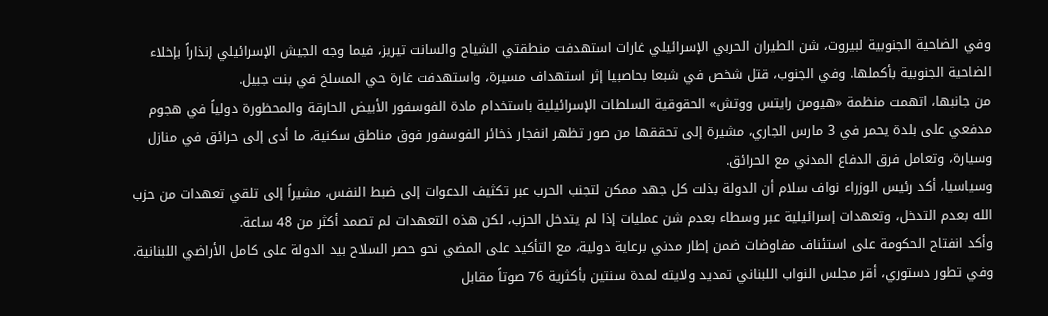وفي الضاحية الجنوبية لبيروت، شن الطيران الحربي الإسرائيلي غارات استهدفت منطقتي الشياح والسانت تيريز، فيما وجه الجيش الإسرائيلي إنذاراً بإخلاء الضاحية الجنوبية بأكملها. وفي الجنوب، قتل شخص في شبعا بحاصبيا إثر استهداف مسيرة، واستهدفت غارة حي المسلخ في بنت جبيل.
من جانبها، اتهمت منظمة «هيومن رايتس ووتش» الحقوقية السلطات الإسرائيلية باستخدام مادة الفوسفور الأبيض الحارقة والمحظورة دولياً في هجوم مدفعي على بلدة يحمر في 3 مارس الجاري، مشيرة إلى تحققها من صور تظهر انفجار ذخائر الفوسفور فوق مناطق سكنية، ما أدى إلى حرائق في منازل وسيارة، وتعامل فرق الدفاع المدني مع الحرائق.
وسياسيا، أكد رئيس الوزراء نواف سلام أن الدولة بذلت كل جهد ممكن لتجنب الحرب عبر تكثيف الدعوات إلى ضبط النفس، مشيراً إلى تلقي تعهدات من حزب الله بعدم التدخل، وتعهدات إسرائيلية عبر وسطاء بعدم شن عمليات إذا لم يتدخل الحزب، لكن هذه التعهدات لم تصمد أكثر من 48 ساعة.
وأكد انفتاح الحكومة على استئناف مفاوضات ضمن إطار مدني برعاية دولية، مع التأكيد على المضي نحو حصر السلاح بيد الدولة على كامل الأراضي اللبنانية.
وفي تطور دستوري، أقر مجلس النواب اللبناني تمديد ولايته لمدة سنتين بأكثرية 76 صوتاً مقابل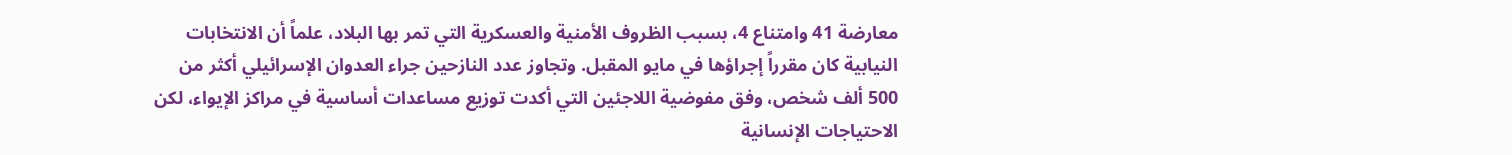معارضة 41 وامتناع 4، بسبب الظروف الأمنية والعسكرية التي تمر بها البلاد، علماً أن الانتخابات النيابية كان مقرراً إجراؤها في مايو المقبل. وتجاوز عدد النازحين جراء العدوان الإسرائيلي أكثر من 500 ألف شخص، وفق مفوضية اللاجئين التي أكدت توزيع مساعدات أساسية في مراكز الإيواء، لكن الاحتياجات الإنسانية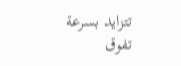تتزايد بسرعة تفوق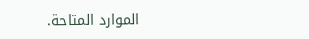الموارد المتاحة.